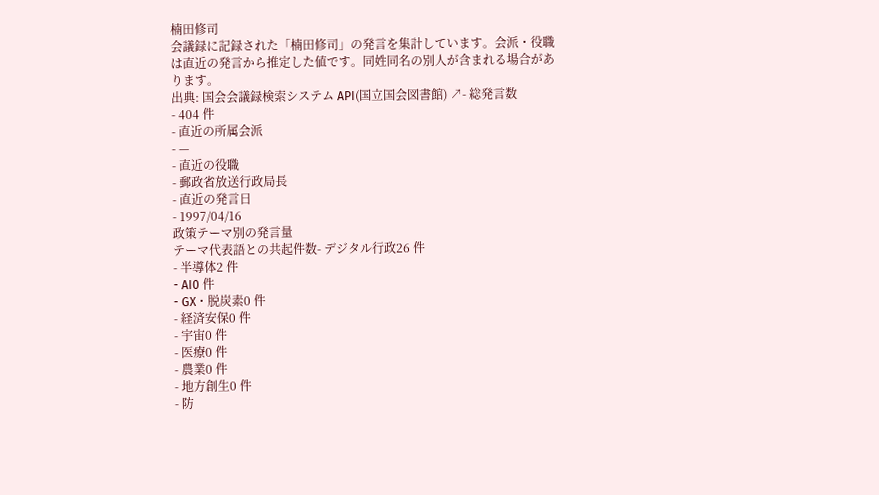楠田修司
会議録に記録された「楠田修司」の発言を集計しています。会派・役職は直近の発言から推定した値です。同姓同名の別人が含まれる場合があります。
出典: 国会会議録検索システム API(国立国会図書館) ↗- 総発言数
- 404 件
- 直近の所属会派
- —
- 直近の役職
- 郵政省放送行政局長
- 直近の発言日
- 1997/04/16
政策テーマ別の発言量
テーマ代表語との共起件数- デジタル行政26 件
- 半導体2 件
- AI0 件
- GX・脱炭素0 件
- 経済安保0 件
- 宇宙0 件
- 医療0 件
- 農業0 件
- 地方創生0 件
- 防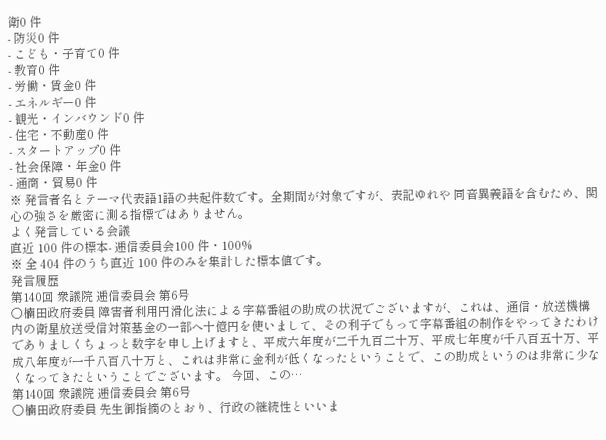衛0 件
- 防災0 件
- こども・子育て0 件
- 教育0 件
- 労働・賃金0 件
- エネルギー0 件
- 観光・インバウンド0 件
- 住宅・不動産0 件
- スタートアップ0 件
- 社会保障・年金0 件
- 通商・貿易0 件
※ 発言者名とテーマ代表語1語の共起件数です。全期間が対象ですが、表記ゆれや 同音異義語を含むため、関心の強さを厳密に測る指標ではありません。
よく発言している会議
直近 100 件の標本- 逓信委員会100 件・100%
※ 全 404 件のうち直近 100 件のみを集計した標本値です。
発言履歴
第140回 衆議院 逓信委員会 第6号
○楠田政府委員 障害者利用円滑化法による字幕番組の助成の状況でございますが、これは、通信・放送機構内の衛星放送受信対策基金の一部へ十億円を使いまして、その利子でもって字幕番組の制作をやってきたわけでありましくちょっと数字を申し上げますと、平成六年度が二千九百二十万、平成七年度が千八百五十万、平成八年度が一千八百八十万と、これは非常に金利が低くなったということで、この助成というのは非常に少なくなってきたということでございます。 今回、この…
第140回 衆議院 逓信委員会 第6号
○楠田政府委員 先生御指摘のとおり、行政の継続性といいま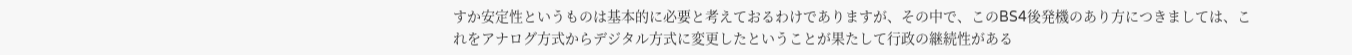すか安定性というものは基本的に必要と考えておるわけでありますが、その中で、このBS4後発機のあり方につきましては、これをアナログ方式からデジタル方式に変更したということが果たして行政の継続性がある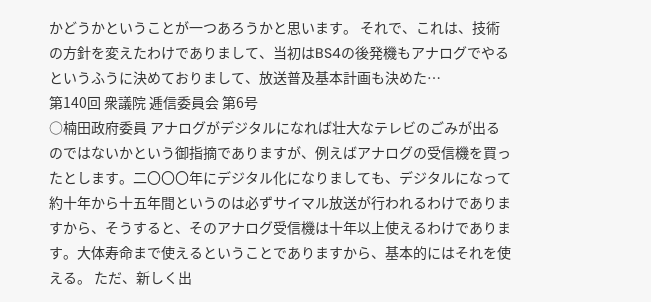かどうかということが一つあろうかと思います。 それで、これは、技術の方針を変えたわけでありまして、当初はBS4の後発機もアナログでやるというふうに決めておりまして、放送普及基本計画も決めた…
第140回 衆議院 逓信委員会 第6号
○楠田政府委員 アナログがデジタルになれば壮大なテレビのごみが出るのではないかという御指摘でありますが、例えばアナログの受信機を買ったとします。二〇〇〇年にデジタル化になりましても、デジタルになって約十年から十五年間というのは必ずサイマル放送が行われるわけでありますから、そうすると、そのアナログ受信機は十年以上使えるわけであります。大体寿命まで使えるということでありますから、基本的にはそれを使える。 ただ、新しく出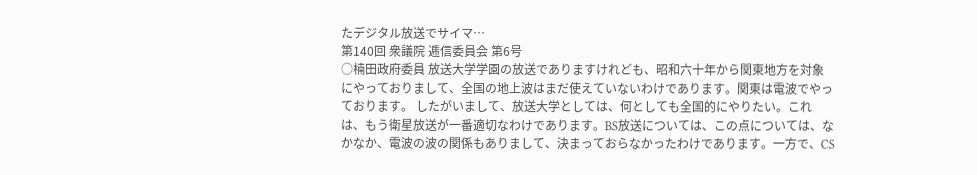たデジタル放送でサイマ…
第140回 衆議院 逓信委員会 第6号
○楠田政府委員 放送大学学園の放送でありますけれども、昭和六十年から関東地方を対象にやっておりまして、全国の地上波はまだ使えていないわけであります。関東は電波でやっております。 したがいまして、放送大学としては、何としても全国的にやりたい。これは、もう衛星放送が一番適切なわけであります。BS放送については、この点については、なかなか、電波の波の関係もありまして、決まっておらなかったわけであります。一方で、CS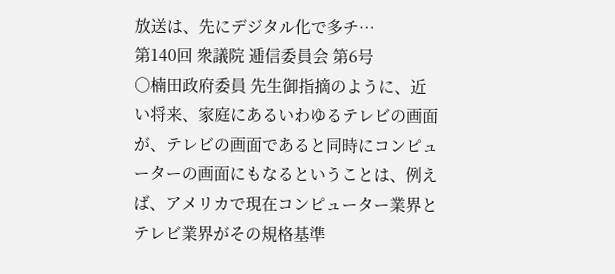放送は、先にデジタル化で多チ…
第140回 衆議院 逓信委員会 第6号
○楠田政府委員 先生御指摘のように、近い将来、家庭にあるいわゆるテレビの画面が、テレビの画面であると同時にコンピューターの画面にもなるということは、例えば、アメリカで現在コンピューター業界とテレビ業界がその規格基準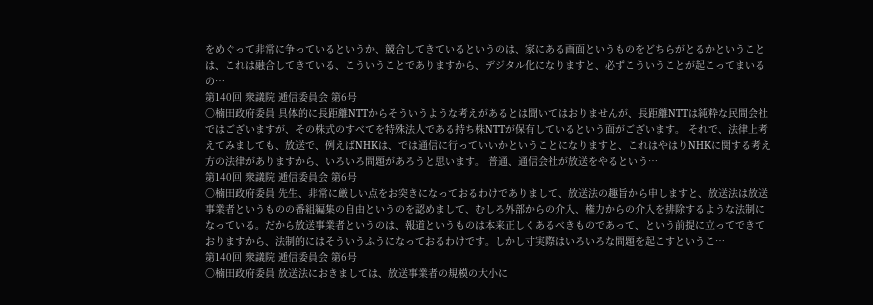をめぐって非常に争っているというか、競合してきているというのは、家にある画面というものをどちらがとるかということは、これは融合してきている、こういうことでありますから、デジタル化になりますと、必ずこういうことが起こってまいるの…
第140回 衆議院 逓信委員会 第6号
○楠田政府委員 具体的に長距離NTTからそういうような考えがあるとは聞いてはおりませんが、長距離NTTは純粋な民間会社ではございますが、その株式のすべてを特殊法人である持ち株NTTが保有しているという面がございます。 それで、法律上考えてみましても、放送で、例えばNHKは、では通信に行っていいかということになりますと、これはやはりNHKに関する考え方の法律がありますから、いろいろ問題があろうと思います。 普通、通信会社が放送をやるという…
第140回 衆議院 逓信委員会 第6号
○楠田政府委員 先生、非常に厳しい点をお突きになっておるわけでありまして、放送法の趣旨から申しますと、放送法は放送事業者というものの番組編集の自由というのを認めまして、むしろ外部からの介入、権力からの介入を排除するような法制になっている。だから放送事業者というのは、報道というものは本来正しくあるべきものであって、という前提に立ってできておりますから、法制的にはそういうふうになっておるわけです。しかし寸実際はいろいろな問題を起こすというこ…
第140回 衆議院 逓信委員会 第6号
○楠田政府委員 放送法におきましては、放送事業者の規模の大小に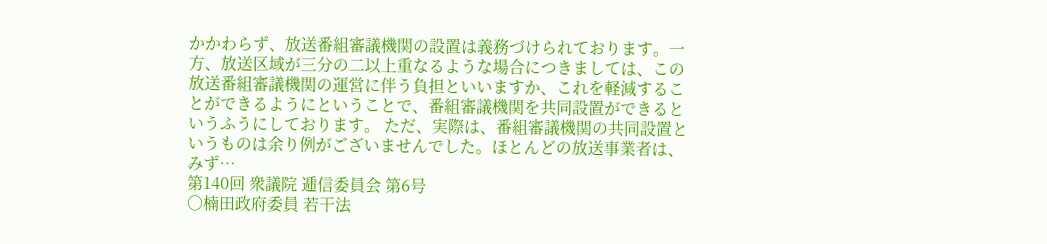かかわらず、放送番組審議機関の設置は義務づけられております。一方、放送区域が三分の二以上重なるような場合につきましては、この放送番組審議機関の運営に伴う負担といいますか、これを軽減することができるようにということで、番組審議機関を共同設置ができるというふうにしております。 ただ、実際は、番組審議機関の共同設置というものは余り例がございませんでした。ほとんどの放送事業者は、みず…
第140回 衆議院 逓信委員会 第6号
○楠田政府委員 若干法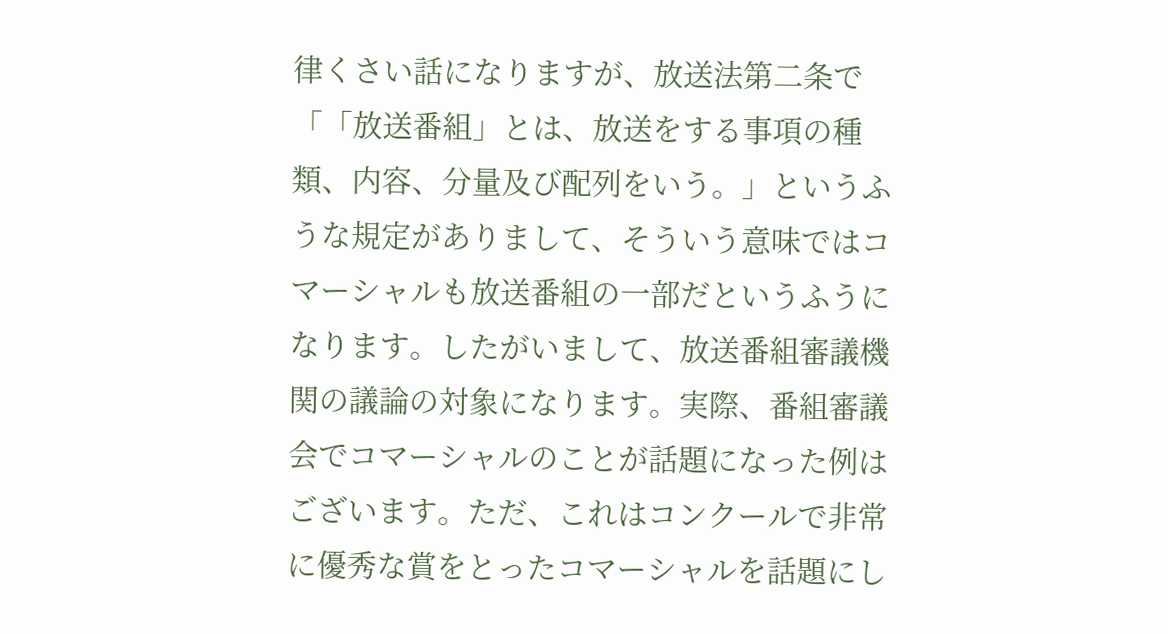律くさい話になりますが、放送法第二条で「「放送番組」とは、放送をする事項の種類、内容、分量及び配列をいう。」というふうな規定がありまして、そういう意味ではコマーシャルも放送番組の一部だというふうになります。したがいまして、放送番組審議機関の議論の対象になります。実際、番組審議会でコマーシャルのことが話題になった例はございます。ただ、これはコンクールで非常に優秀な賞をとったコマーシャルを話題にし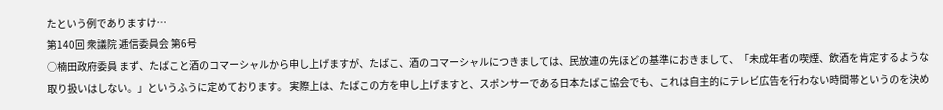たという例でありますけ…
第140回 衆議院 逓信委員会 第6号
○楠田政府委員 まず、たばこと酒のコマーシャルから申し上げますが、たばこ、酒のコマーシャルにつきましては、民放連の先ほどの基準におきまして、「未成年者の喫煙、飲酒を肯定するような取り扱いはしない。」というふうに定めております。 実際上は、たばこの方を申し上げますと、スポンサーである日本たばこ協会でも、これは自主的にテレビ広告を行わない時間帯というのを決め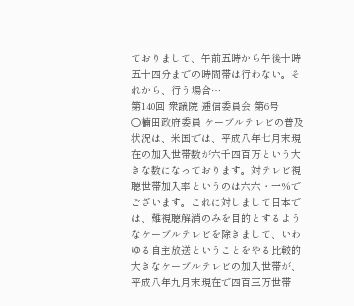ておりまして、午前五時から午後十時五十四分までの時間帯は行わない。それから、行う場合…
第140回 衆議院 逓信委員会 第6号
○楠田政府委員 ケーブルテレビの普及状況は、米国では、平成八年七月末現在の加入世帯数が六千四百万という大きな数になっております。対テレビ視聴世帯加入率というのは六六・一%でございます。これに対しまして日本では、難視聴解消のみを目的とするようなケーブルテレビを除きまして、いわゆる自主放送ということをやる比較的大きなケーブルテレビの加入世帯が、平成八年九月末現在で四百三万世帯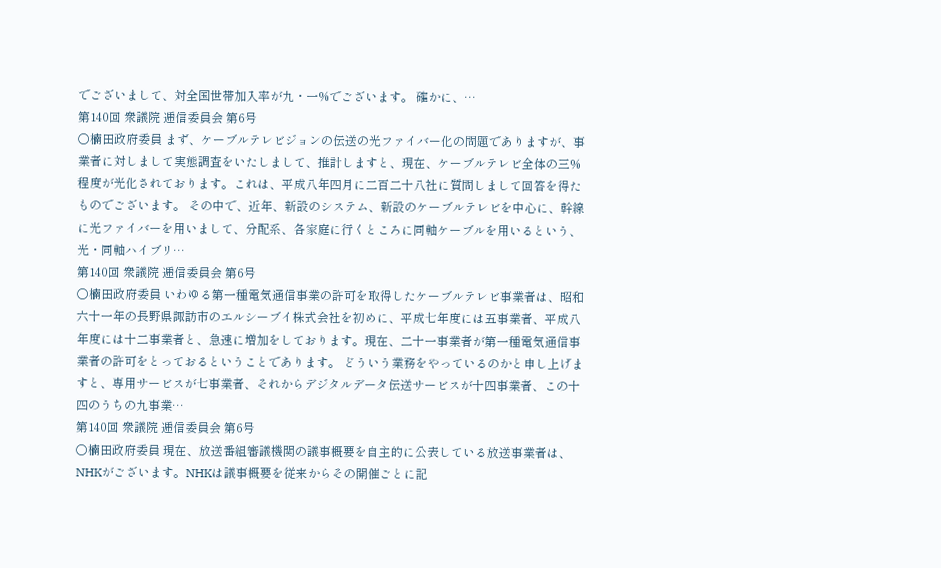でございまして、対全国世帯加入率が九・一%でございます。 確かに、…
第140回 衆議院 逓信委員会 第6号
○楠田政府委員 まず、ケーブルテレビジョンの伝送の光ファイバー化の問題でありますが、事業者に対しまして実態調査をいたしまして、推計しますと、現在、ケーブルテレビ全体の三%程度が光化されております。これは、平成八年四月に二百二十八社に質問しまして回答を得たものでございます。 その中で、近年、新設のシステム、新設のケーブルテレビを中心に、幹線に光ファイバーを用いまして、分配系、各家庭に行くところに同軸ケーブルを用いるという、光・同軸ハイブリ…
第140回 衆議院 逓信委員会 第6号
○楠田政府委員 いわゆる第一種電気通信事業の許可を取得したケーブルテレビ事業者は、昭和六十一年の長野県諏訪市のエルシーブイ株式会社を初めに、平成七年度には五事業者、平成八年度には十二事業者と、急速に増加をしております。現在、二十一事業者が第一種電気通信事業者の許可をとっておるということであります。 どういう業務をやっているのかと申し上げますと、専用サービスが七事業者、それからデジタルデータ伝送サービスが十四事業者、この十四のうちの九事業…
第140回 衆議院 逓信委員会 第6号
○楠田政府委員 現在、放送番組審議機関の議事概要を自主的に公表している放送事業者は、NHKがございます。NHKは議事概要を従来からその開催ごとに記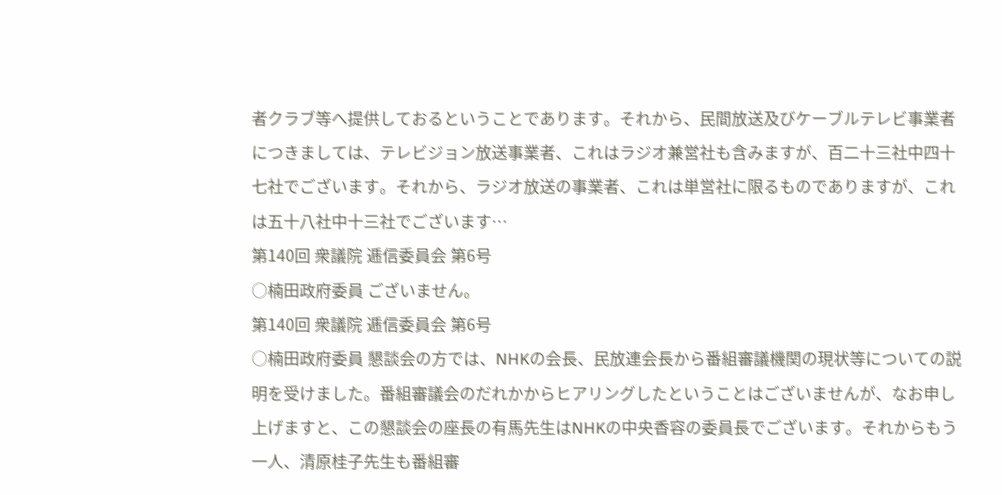者クラブ等へ提供しておるということであります。それから、民間放送及びケーブルテレビ事業者につきましては、テレビジョン放送事業者、これはラジオ兼営社も含みますが、百二十三社中四十七社でございます。それから、ラジオ放送の事業者、これは単営社に限るものでありますが、これは五十八社中十三社でございます…
第140回 衆議院 逓信委員会 第6号
○楠田政府委員 ございません。
第140回 衆議院 逓信委員会 第6号
○楠田政府委員 懇談会の方では、NHKの会長、民放連会長から番組審議機関の現状等についての説明を受けました。番組審議会のだれかからヒアリングしたということはございませんが、なお申し上げますと、この懇談会の座長の有馬先生はNHKの中央香容の委員長でございます。それからもう一人、清原桂子先生も番組審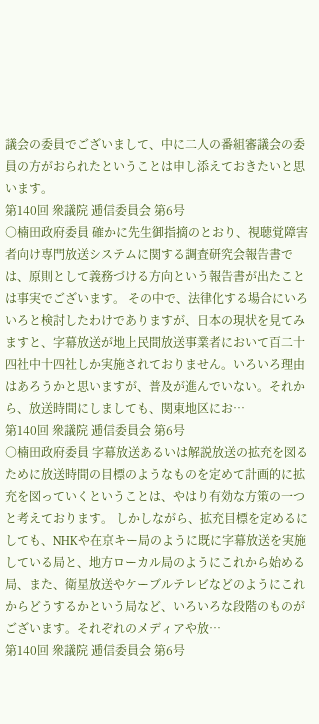議会の委員でございまして、中に二人の番組審議会の委員の方がおられたということは申し添えておきたいと思います。
第140回 衆議院 逓信委員会 第6号
○楠田政府委員 確かに先生御指摘のとおり、視聴覚障害者向け専門放送システムに関する調査研究会報告書では、原則として義務づける方向という報告書が出たことは事実でございます。 その中で、法律化する場合にいろいろと検討したわけでありますが、日本の現状を見てみますと、字幕放送が地上民間放送事業者において百二十四社中十四社しか実施されておりません。いろいろ理由はあろうかと思いますが、普及が進んでいない。それから、放送時間にしましても、関東地区にお…
第140回 衆議院 逓信委員会 第6号
○楠田政府委員 字幕放送あるいは解説放送の拡充を図るために放送時間の目標のようなものを定めて計画的に拡充を図っていくということは、やはり有効な方策の一つと考えております。 しかしながら、拡充目標を定めるにしても、NHKや在京キー局のように既に字幕放送を実施している局と、地方ローカル局のようにこれから始める局、また、衛星放送やケーブルテレビなどのようにこれからどうするかという局など、いろいろな段階のものがございます。それぞれのメディアや放…
第140回 衆議院 逓信委員会 第6号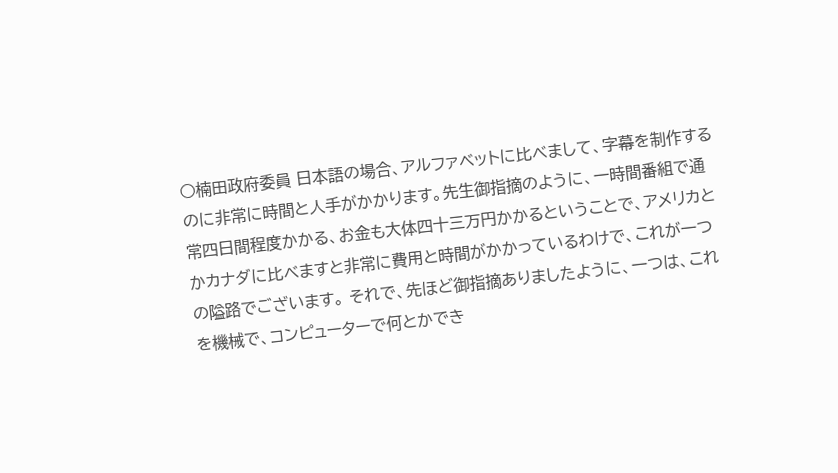○楠田政府委員 日本語の場合、アルファベットに比べまして、字幕を制作するのに非常に時間と人手がかかります。先生御指摘のように、一時間番組で通常四日間程度かかる、お金も大体四十三万円かかるということで、アメリカとかカナダに比べますと非常に費用と時間がかかっているわけで、これが一つの隘路でございます。 それで、先ほど御指摘ありましたように、一つは、これを機械で、コンピューターで何とかでき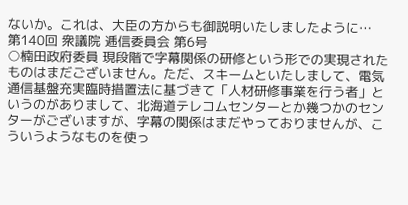ないか。これは、大臣の方からも御説明いたしましたように…
第140回 衆議院 逓信委員会 第6号
○楠田政府委員 現段階で字幕関係の研修という形での実現されたものはまだございません。ただ、スキームといたしまして、電気通信基盤充実臨時措置法に基づきて「人材研修事業を行う者」というのがありまして、北海道テレコムセンターとか幾つかのセンターがございますが、字幕の関係はまだやっておりませんが、こういうようなものを使っ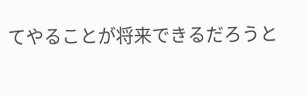てやることが将来できるだろうと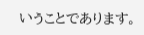いうことであります。